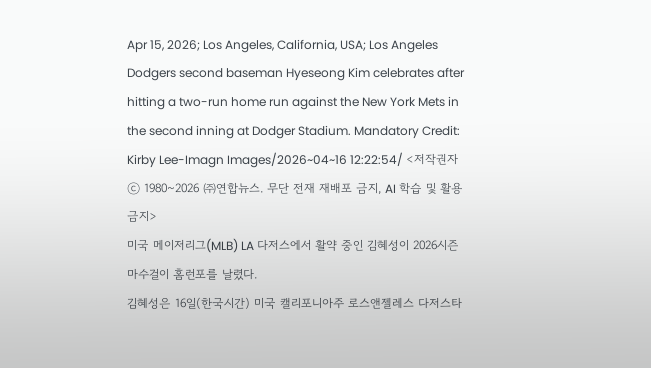Apr 15, 2026; Los Angeles, California, USA; Los Angeles Dodgers second baseman Hyeseong Kim celebrates after hitting a two-run home run against the New York Mets in the second inning at Dodger Stadium. Mandatory Credit: Kirby Lee-Imagn Images/2026~04~16 12:22:54/ <저작권자 ⓒ 1980~2026 ㈜연합뉴스. 무단 전재 재배포 금지, AI 학습 및 활용 금지>
미국 메이저리그(MLB) LA 다저스에서 활약 중인 김혜성이 2026시즌 마수걸이 홈런포를 날렸다.
김혜성은 16일(한국시간) 미국 캘리포니아주 로스앤젤레스 다저스타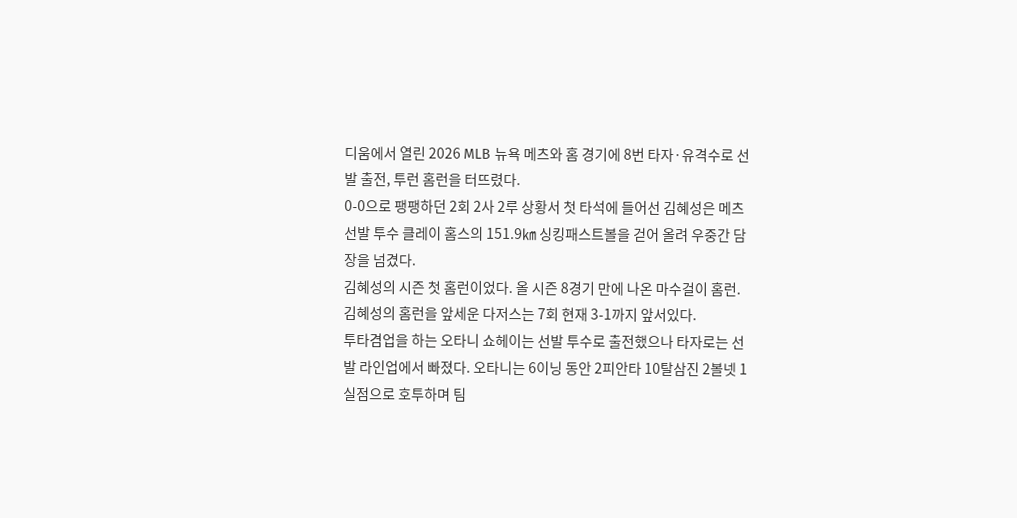디움에서 열린 2026 MLB 뉴욕 메츠와 홈 경기에 8번 타자·유격수로 선발 출전, 투런 홈런을 터뜨렸다.
0-0으로 팽팽하던 2회 2사 2루 상황서 첫 타석에 들어선 김혜성은 메츠 선발 투수 클레이 홈스의 151.9㎞ 싱킹패스트볼을 걷어 올려 우중간 담장을 넘겼다.
김혜성의 시즌 첫 홈런이었다. 올 시즌 8경기 만에 나온 마수걸이 홈런.
김혜성의 홈런을 앞세운 다저스는 7회 현재 3-1까지 앞서있다.
투타겸업을 하는 오타니 쇼헤이는 선발 투수로 출전했으나 타자로는 선발 라인업에서 빠졌다. 오타니는 6이닝 동안 2피안타 10탈삼진 2볼넷 1실점으로 호투하며 팀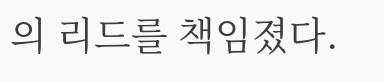의 리드를 책임졌다.